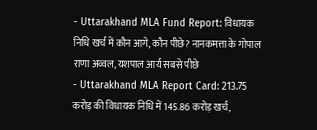- Uttarakhand MLA Fund Report: विधायक निधि खर्च में कौन आगे, कौन पीछे? नानकमत्ता के गोपाल राणा अव्वल, यशपाल आर्य सबसे पीछे
- Uttarakhand MLA Report Card: 213.75 करोड़ की विधायक निधि में 145.86 करोड़ खर्च,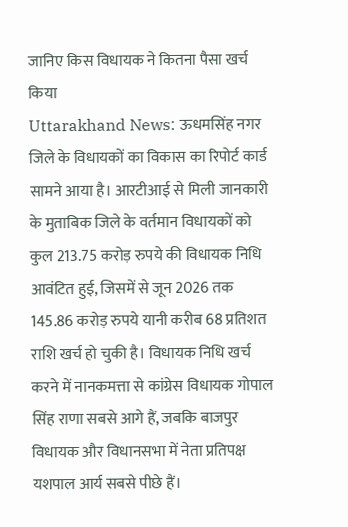जानिए किस विधायक ने कितना पैसा खर्च किया
Uttarakhand News: ऊधमसिंह नगर जिले के विधायकों का विकास का रिपोर्ट कार्ड सामने आया है। आरटीआई से मिली जानकारी के मुताबिक जिले के वर्तमान विधायकों को कुल 213.75 करोड़ रुपये की विधायक निधि आवंटित हुई, जिसमें से जून 2026 तक 145.86 करोड़ रुपये यानी करीब 68 प्रतिशत राशि खर्च हो चुकी है। विधायक निधि खर्च करने में नानकमत्ता से कांग्रेस विधायक गोपाल सिंह राणा सबसे आगे हैं, जबकि बाजपुर विधायक और विधानसभा में नेता प्रतिपक्ष यशपाल आर्य सबसे पीछे हैं।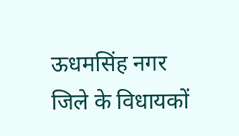ऊधमसिंह नगर जिले के विधायकों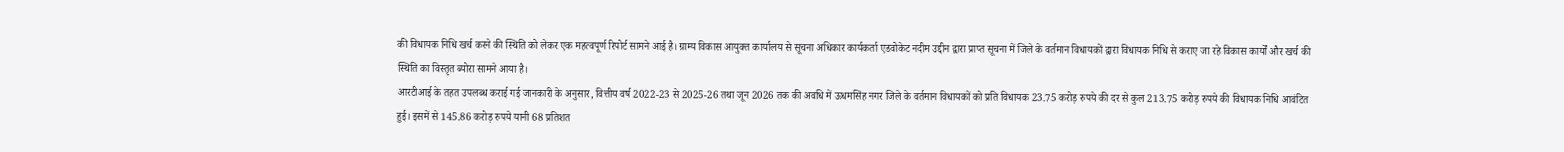की विधायक निधि खर्च करने की स्थिति को लेकर एक महत्वपूर्ण रिपोर्ट सामने आई है। ग्राम्य विकास आयुक्त कार्यालय से सूचना अधिकार कार्यकर्ता एडवोकेट नदीम उद्दीन द्वारा प्राप्त सूचना में जिले के वर्तमान विधायकों द्वारा विधायक निधि से कराए जा रहे विकास कार्यों और खर्च की स्थिति का विस्तृत ब्योरा सामने आया है।
आरटीआई के तहत उपलब्ध कराई गई जानकारी के अनुसार, वित्तीय वर्ष 2022-23 से 2025-26 तथा जून 2026 तक की अवधि में ऊधमसिंह नगर जिले के वर्तमान विधायकों को प्रति विधायक 23.75 करोड़ रुपये की दर से कुल 213.75 करोड़ रुपये की विधायक निधि आवंटित हुई। इसमें से 145.86 करोड़ रुपये यानी 68 प्रतिशत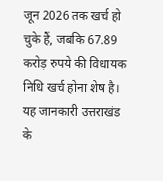जून 2026 तक खर्च हो चुके हैं, जबकि 67.89 करोड़ रुपये की विधायक निधि खर्च होना शेष है।
यह जानकारी उत्तराखंड के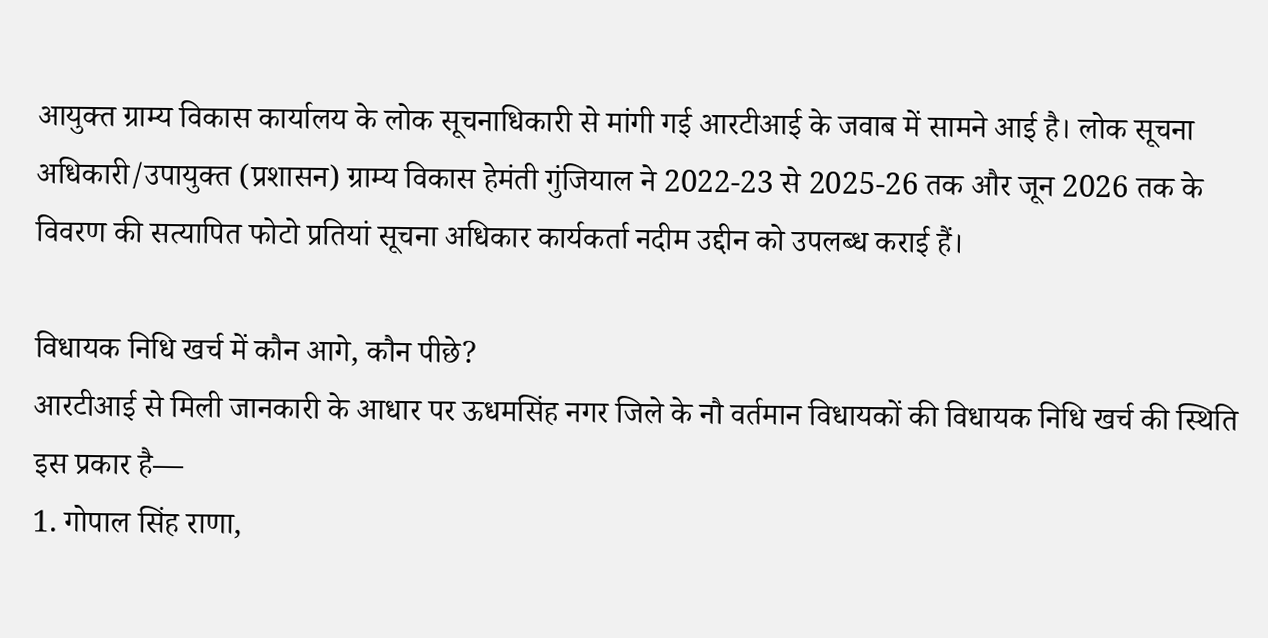आयुक्त ग्राम्य विकास कार्यालय के लोक सूचनाधिकारी से मांगी गई आरटीआई के जवाब में सामने आई है। लोक सूचना अधिकारी/उपायुक्त (प्रशासन) ग्राम्य विकास हेमंती गुंजियाल ने 2022-23 से 2025-26 तक और जून 2026 तक के विवरण की सत्यापित फोटो प्रतियां सूचना अधिकार कार्यकर्ता नदीम उद्दीन को उपलब्ध कराई हैं।

विधायक निधि खर्च में कौन आगे, कौन पीछे?
आरटीआई से मिली जानकारी के आधार पर ऊधमसिंह नगर जिले के नौ वर्तमान विधायकों की विधायक निधि खर्च की स्थिति इस प्रकार है—
1. गोपाल सिंह राणा,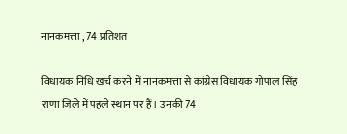नानकमत्ता , 74 प्रतिशत

विधायक निधि खर्च करने में नानकमत्ता से कांग्रेस विधायक गोपाल सिंह राणा जिले में पहले स्थान पर हैं। उनकी 74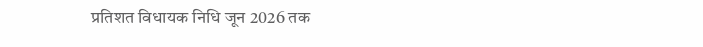प्रतिशत विधायक निधि जून 2026 तक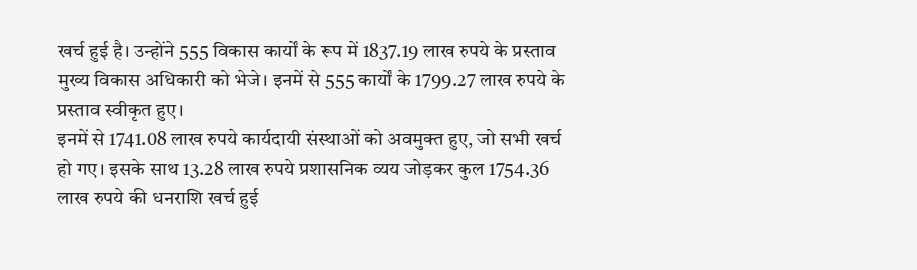खर्च हुई है। उन्होंने 555 विकास कार्यों के रूप में 1837.19 लाख रुपये के प्रस्ताव मुख्य विकास अधिकारी को भेजे। इनमें से 555 कार्यों के 1799.27 लाख रुपये के प्रस्ताव स्वीकृत हुए।
इनमें से 1741.08 लाख रुपये कार्यदायी संस्थाओं को अवमुक्त हुए, जो सभी खर्च हो गए। इसके साथ 13.28 लाख रुपये प्रशासनिक व्यय जोड़कर कुल 1754.36 लाख रुपये की धनराशि खर्च हुई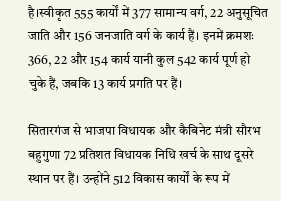है।स्वीकृत 555 कार्यों में 377 सामान्य वर्ग, 22 अनुसूचित जाति और 156 जनजाति वर्ग के कार्य हैं। इनमें क्रमशः 366, 22 और 154 कार्य यानी कुल 542 कार्य पूर्ण हो चुके हैं, जबकि 13 कार्य प्रगति पर हैं।

सितारगंज से भाजपा विधायक और कैबिनेट मंत्री सौरभ बहुगुणा 72 प्रतिशत विधायक निधि खर्च के साथ दूसरे स्थान पर हैं। उन्होंने 512 विकास कार्यों के रूप में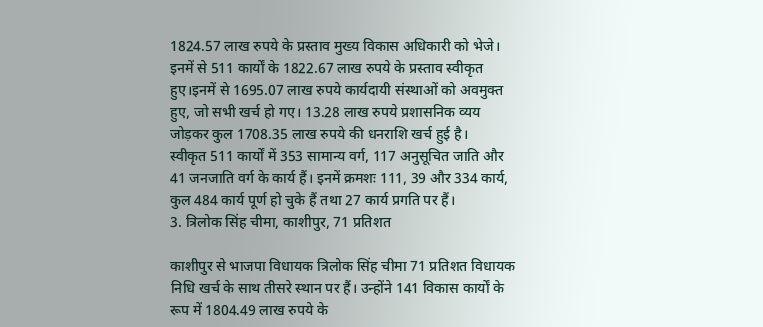1824.57 लाख रुपये के प्रस्ताव मुख्य विकास अधिकारी को भेजे। इनमें से 511 कार्यों के 1822.67 लाख रुपये के प्रस्ताव स्वीकृत हुए।इनमें से 1695.07 लाख रुपये कार्यदायी संस्थाओं को अवमुक्त हुए, जो सभी खर्च हो गए। 13.28 लाख रुपये प्रशासनिक व्यय जोड़कर कुल 1708.35 लाख रुपये की धनराशि खर्च हुई है।
स्वीकृत 511 कार्यों में 353 सामान्य वर्ग, 117 अनुसूचित जाति और 41 जनजाति वर्ग के कार्य हैं। इनमें क्रमशः 111, 39 और 334 कार्य, कुल 484 कार्य पूर्ण हो चुके हैं तथा 27 कार्य प्रगति पर हैं।
3. त्रिलोक सिंह चीमा, काशीपुर, 71 प्रतिशत

काशीपुर से भाजपा विधायक त्रिलोक सिंह चीमा 71 प्रतिशत विधायक निधि खर्च के साथ तीसरे स्थान पर हैं। उन्होंने 141 विकास कार्यों के रूप में 1804.49 लाख रुपये के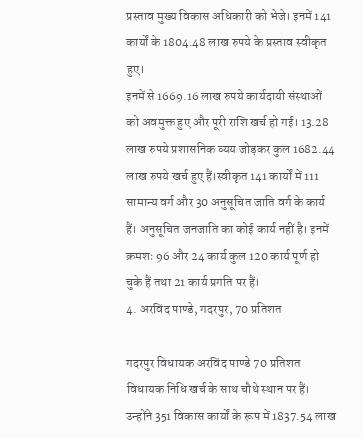प्रस्ताव मुख्य विकास अधिकारी को भेजे। इनमें 141 कार्यों के 1804.48 लाख रुपये के प्रस्ताव स्वीकृत हुए।
इनमें से 1669.16 लाख रुपये कार्यदायी संस्थाओं को अवमुक्त हुए और पूरी राशि खर्च हो गई। 13.28 लाख रुपये प्रशासनिक व्यय जोड़कर कुल 1682.44 लाख रुपये खर्च हुए हैं।स्वीकृत 141 कार्यों में 111 सामान्य वर्ग और 30 अनुसूचित जाति वर्ग के कार्य हैं। अनुसूचित जनजाति का कोई कार्य नहीं है। इनमें क्रमशः 96 और 24 कार्य कुल 120 कार्य पूर्ण हो चुके हैं तथा 21 कार्य प्रगति पर हैं।
4. अरविंद पाण्डे, गदरपुर, 70 प्रतिशत

गदरपुर विधायक अरविंद पाण्डे 70 प्रतिशत विधायक निधि खर्च के साथ चौथे स्थान पर हैं। उन्होंने 351 विकास कार्यों के रूप में 1837.54 लाख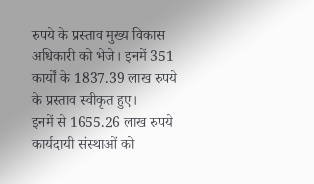रुपये के प्रस्ताव मुख्य विकास अधिकारी को भेजे। इनमें 351 कार्यों के 1837.39 लाख रुपये के प्रस्ताव स्वीकृत हुए।
इनमें से 1655.26 लाख रुपये कार्यदायी संस्थाओं को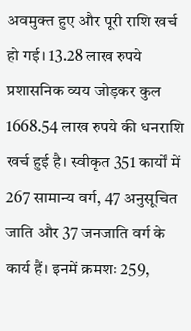अवमुक्त हुए और पूरी राशि खर्च हो गई। 13.28 लाख रुपये प्रशासनिक व्यय जोड़कर कुल 1668.54 लाख रुपये की धनराशि खर्च हुई है। स्वीकृत 351 कार्यों में 267 सामान्य वर्ग, 47 अनुसूचित जाति और 37 जनजाति वर्ग के कार्य हैं। इनमें क्रमशः 259,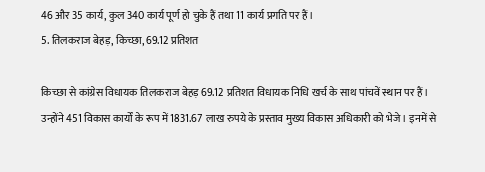46 और 35 कार्य, कुल 340 कार्य पूर्ण हो चुके हैं तथा 11 कार्य प्रगति पर हैं।
5. तिलकराज बेहड़, किच्छा, 69.12 प्रतिशत

किच्छा से कांग्रेस विधायक तिलकराज बेहड़ 69.12 प्रतिशत विधायक निधि खर्च के साथ पांचवें स्थान पर हैं। उन्होंने 451 विकास कार्यों के रूप में 1831.67 लाख रुपये के प्रस्ताव मुख्य विकास अधिकारी को भेजे। इनमें से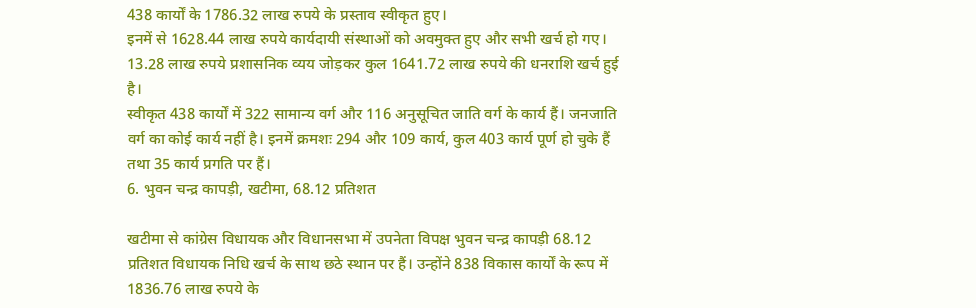438 कार्यों के 1786.32 लाख रुपये के प्रस्ताव स्वीकृत हुए।
इनमें से 1628.44 लाख रुपये कार्यदायी संस्थाओं को अवमुक्त हुए और सभी खर्च हो गए। 13.28 लाख रुपये प्रशासनिक व्यय जोड़कर कुल 1641.72 लाख रुपये की धनराशि खर्च हुई है।
स्वीकृत 438 कार्यों में 322 सामान्य वर्ग और 116 अनुसूचित जाति वर्ग के कार्य हैं। जनजाति वर्ग का कोई कार्य नहीं है। इनमें क्रमशः 294 और 109 कार्य, कुल 403 कार्य पूर्ण हो चुके हैं तथा 35 कार्य प्रगति पर हैं।
6. भुवन चन्द्र कापड़ी, खटीमा, 68.12 प्रतिशत

खटीमा से कांग्रेस विधायक और विधानसभा में उपनेता विपक्ष भुवन चन्द्र कापड़ी 68.12 प्रतिशत विधायक निधि खर्च के साथ छठे स्थान पर हैं। उन्होंने 838 विकास कार्यों के रूप में 1836.76 लाख रुपये के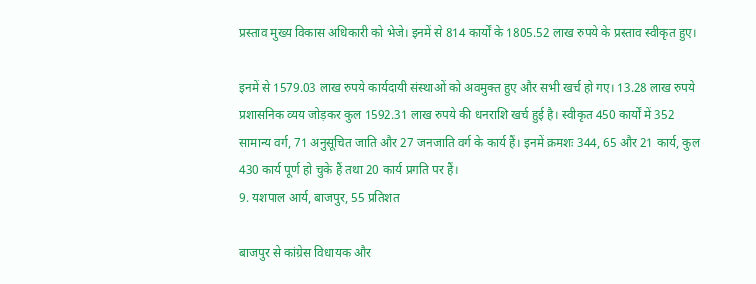प्रस्ताव मुख्य विकास अधिकारी को भेजे। इनमें से 814 कार्यों के 1805.52 लाख रुपये के प्रस्ताव स्वीकृत हुए।

इनमें से 1579.03 लाख रुपये कार्यदायी संस्थाओं को अवमुक्त हुए और सभी खर्च हो गए। 13.28 लाख रुपये प्रशासनिक व्यय जोड़कर कुल 1592.31 लाख रुपये की धनराशि खर्च हुई है। स्वीकृत 450 कार्यों में 352 सामान्य वर्ग, 71 अनुसूचित जाति और 27 जनजाति वर्ग के कार्य हैं। इनमें क्रमशः 344, 65 और 21 कार्य, कुल 430 कार्य पूर्ण हो चुके हैं तथा 20 कार्य प्रगति पर हैं।
9. यशपाल आर्य, बाजपुर, 55 प्रतिशत

बाजपुर से कांग्रेस विधायक और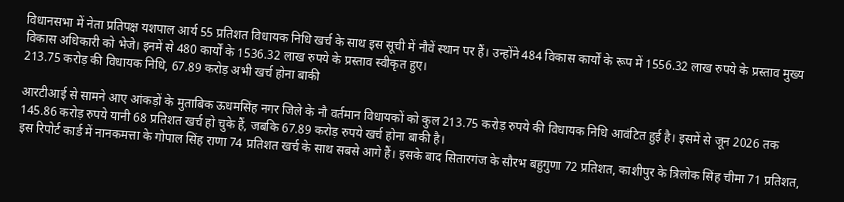विधानसभा में नेता प्रतिपक्ष यशपाल आर्य 55 प्रतिशत विधायक निधि खर्च के साथ इस सूची में नौवें स्थान पर हैं। उन्होंने 484 विकास कार्यों के रूप में 1556.32 लाख रुपये के प्रस्ताव मुख्य विकास अधिकारी को भेजे। इनमें से 480 कार्यों के 1536.32 लाख रुपये के प्रस्ताव स्वीकृत हुए।
213.75 करोड़ की विधायक निधि, 67.89 करोड़ अभी खर्च होना बाकी

आरटीआई से सामने आए आंकड़ों के मुताबिक ऊधमसिंह नगर जिले के नौ वर्तमान विधायकों को कुल 213.75 करोड़ रुपये की विधायक निधि आवंटित हुई है। इसमें से जून 2026 तक 145.86 करोड़ रुपये यानी 68 प्रतिशत खर्च हो चुके हैं, जबकि 67.89 करोड़ रुपये खर्च होना बाकी है।
इस रिपोर्ट कार्ड में नानकमत्ता के गोपाल सिंह राणा 74 प्रतिशत खर्च के साथ सबसे आगे हैं। इसके बाद सितारगंज के सौरभ बहुगुणा 72 प्रतिशत, काशीपुर के त्रिलोक सिंह चीमा 71 प्रतिशत,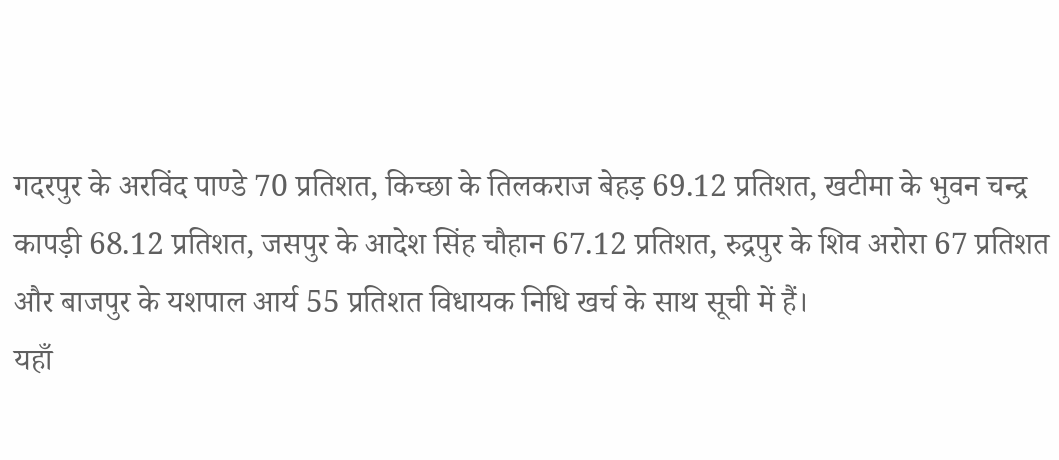गदरपुर के अरविंद पाण्डे 70 प्रतिशत, किच्छा के तिलकराज बेहड़ 69.12 प्रतिशत, खटीमा के भुवन चन्द्र कापड़ी 68.12 प्रतिशत, जसपुर के आदेश सिंह चौहान 67.12 प्रतिशत, रुद्रपुर के शिव अरोरा 67 प्रतिशत और बाजपुर के यशपाल आर्य 55 प्रतिशत विधायक निधि खर्च के साथ सूची में हैं।
यहाँ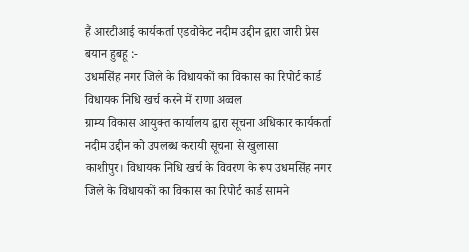हैं आरटीआई कार्यकर्ता एडवोकेट नदीम उद्दीन द्वारा जारी प्रेस बयान हुबहू :-
उधमसिंह नगर जिले के विधायकों का विकास का रिपोर्ट कार्ड
विधायक निधि खर्च करने में राणा अव्वल
ग्राम्य विकास आयुक्त कार्यालय द्वारा सूचना अधिकार कार्यकर्ता नदीम उद्दीन को उपलब्ध करायी सूचना से खुलासा
काशीपुर। विधायक निधि खर्च के विवरण के रूप उधमसिंह नगर जिले के विधायकों का विकास का रिपोर्ट कार्ड सामने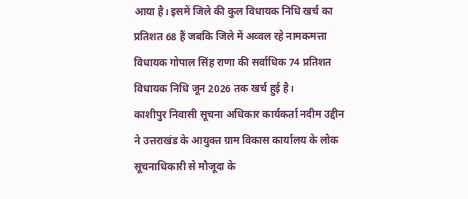आया है। इसमें जिले की कुल विधायक निधि खर्च का प्रतिशत 68 हैं जबकि जिले में अव्वल रहे नामकमत्ता विधायक गोपाल सिंह राणा की सर्वाधिक 74 प्रतिशत विधायक निधि जून 2026 तक खर्च हुई है।
काशीपुर निवासी सूचना अधिकार कार्यकर्ता नदीम उद्दीन ने उत्तराखंड के आयुक्त ग्राम विकास कार्यालय के लोक सूचनाधिकारी से मौजूदा के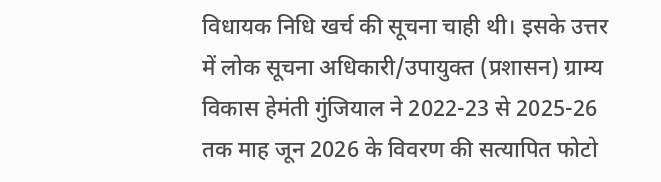विधायक निधि खर्च की सूचना चाही थी। इसके उत्तर में लोक सूचना अधिकारी/उपायुक्त (प्रशासन) ग्राम्य विकास हेमंती गुंजियाल ने 2022-23 से 2025-26 तक माह जून 2026 के विवरण की सत्यापित फोटो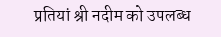प्रतियां श्री नदीम को उपलब्ध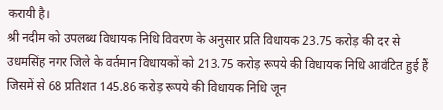करायी है।
श्री नदीम को उपलब्ध विधायक निधि विवरण के अनुसार प्रति विधायक 23.75 करोड़ की दर से उधमसिंह नगर जिले के वर्तमान विधायकों को 213.75 करोड़ रूपये की विधायक निधि आवंटित हुई हैं जिसमें से 68 प्रतिशत 145.86 करोड़ रूपये की विधायक निधि जून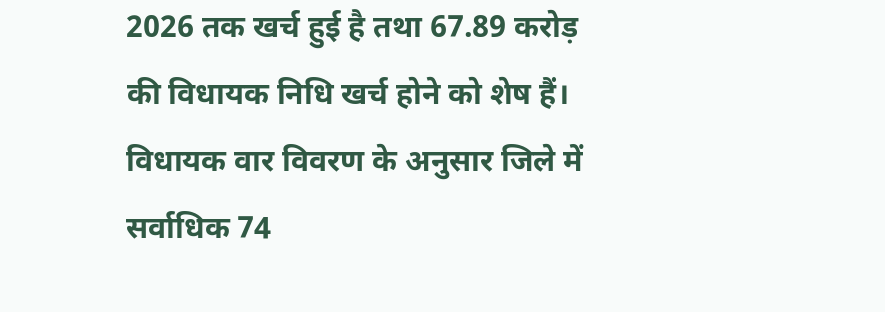2026 तक खर्च हुई है तथा 67.89 करोड़ की विधायक निधि खर्च होने को शेष हैं।
विधायक वार विवरण के अनुसार जिले में सर्वाधिक 74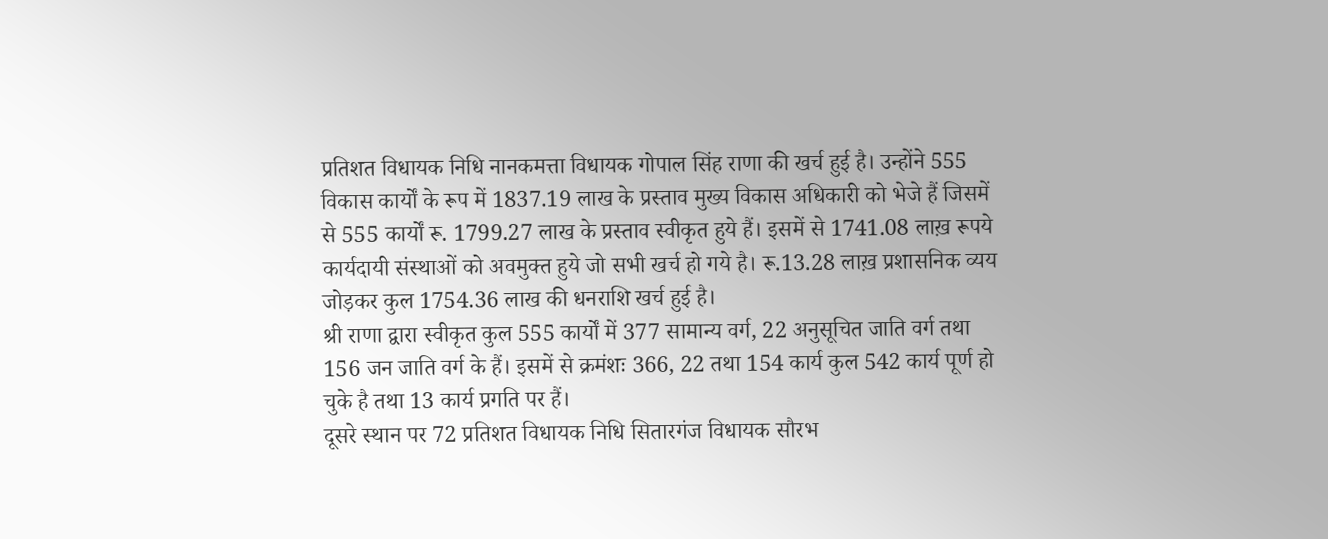प्रतिशत विधायक निधि नानकमत्ता विधायक गोपाल सिंह राणा की खर्च हुई है। उन्होंने 555 विकास कार्यों के रूप में 1837.19 लाख के प्रस्ताव मुख्य विकास अधिकारी को भेजे हैं जिसमें से 555 कार्यों रू. 1799.27 लाख के प्रस्ताव स्वीकृत हुये हैं। इसमें से 1741.08 लाख़ रूपये कार्यदायी संस्थाओं को अवमुक्त हुये जो सभी खर्च हो गये है। रू.13.28 लाख़ प्रशासनिक व्यय जोड़कर कुल 1754.36 लाख की धनराशि खर्च हुई है।
श्री राणा द्वारा स्वीकृत कुल 555 कार्यों में 377 सामान्य वर्ग, 22 अनुसूचित जाति वर्ग तथा 156 जन जाति वर्ग के हैं। इसमें से क्रमंशः 366, 22 तथा 154 कार्य कुल 542 कार्य पूर्ण हो चुके है तथा 13 कार्य प्रगति पर हैं।
दूसरे स्थान पर 72 प्रतिशत विधायक निधि सितारगंज विधायक सौरभ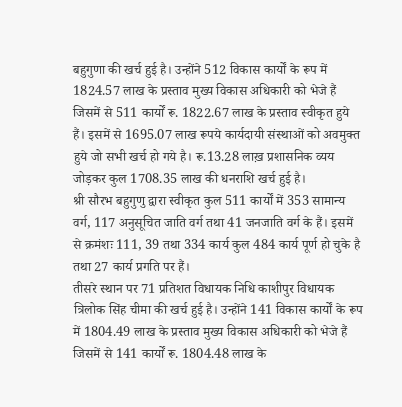बहुगुणा की खर्च हुई है। उन्होंने 512 विकास कार्यों के रूप में 1824.57 लाख के प्रस्ताव मुख्य विकास अधिकारी को भेजे हैं जिसमें से 511 कार्यों रू. 1822.67 लाख के प्रस्ताव स्वीकृत हुये हैं। इसमें से 1695.07 लाख रूपये कार्यदायी संस्थाओं को अवमुक्त हुये जो सभी खर्च हो गये है। रू.13.28 लाख़ प्रशासनिक व्यय जोड़कर कुल 1708.35 लाख की धनराशि खर्च हुई है।
श्री सौरभ बहुगुणु द्वारा स्वीकृत कुल 511 कार्यों में 353 सामान्य वर्ग, 117 अनुसूचित जाति वर्ग तथा 41 जनजाति वर्ग के हैं। इसमें से क्रमंशः 111, 39 तथा 334 कार्य कुल 484 कार्य पूर्ण हो चुके है तथा 27 कार्य प्रगति पर हैं।
तीसरे स्थान पर 71 प्रतिशत विधायक निधि काशीपुर विधायक त्रिलोक सिंह चीमा की खर्च हुई है। उन्होंने 141 विकास कार्यों के रूप में 1804.49 लाख के प्रस्ताव मुख्य विकास अधिकारी को भेजे हैं जिसमें से 141 कार्यों रू. 1804.48 लाख के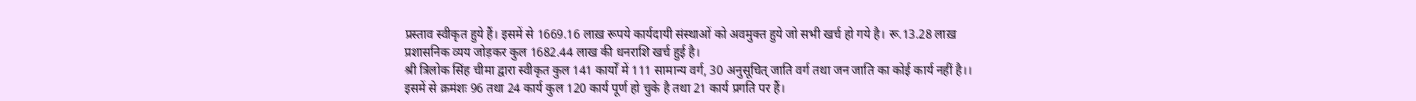प्रस्ताव स्वीकृत हुये हैं। इसमें से 1669.16 लाख़ रूपये कार्यदायी संस्थाओं को अवमुक्त हुये जो सभी खर्च हो गये है। रू.13.28 लाख़ प्रशासनिक व्यय जोड़कर कुल 1682.44 लाख की धनराशि खर्च हुई है।
श्री त्रिलोक सिंह चीमा द्वारा स्वीकृत कुल 141 कार्यों में 111 सामान्य वर्ग, 30 अनुसूचित् जाति वर्ग तथा जन जाति का कोई कार्य नहीं है।। इसमें से क्रमंशः 96 तथा 24 कार्य कुल 120 कार्य पूर्ण हो चुके है तथा 21 कार्य प्रगति पर हैं।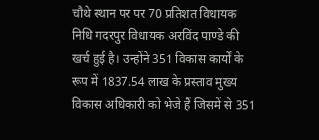चौथे स्थान पर पर 70 प्रतिशत विधायक निधि गदरपुर विधायक अरविंद पाण्डे की खर्च हुई है। उन्होंने 351 विकास कार्यों के रूप में 1837.54 लाख के प्रस्ताव मुख्य विकास अधिकारी को भेजे हैं जिसमें से 351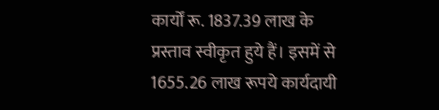कार्यों रू. 1837.39 लाख के प्रस्ताव स्वीकृत हुये हैं। इसमें से 1655.26 लाख रूपये कार्यदायी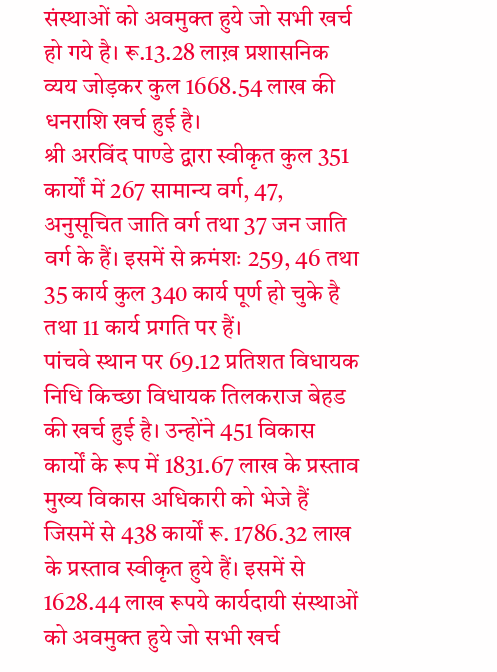संस्थाओं को अवमुक्त हुये जो सभी खर्च हो गये है। रू.13.28 लाख़ प्रशासनिक व्यय जोड़कर कुल 1668.54 लाख की धनराशि खर्च हुई है।
श्री अरविंद पाण्डे द्वारा स्वीकृत कुल 351 कार्यों में 267 सामान्य वर्ग, 47, अनुसूचित जाति वर्ग तथा 37 जन जाति वर्ग के हैं। इसमें से क्रमंशः 259, 46 तथा 35 कार्य कुल 340 कार्य पूर्ण हो चुके है तथा 11 कार्य प्रगति पर हैं।
पांचवे स्थान पर 69.12 प्रतिशत विधायक निधि किच्छा विधायक तिलकराज बेहड की खर्च हुई है। उन्होंने 451 विकास कार्यों के रूप में 1831.67 लाख के प्रस्ताव मुख्य विकास अधिकारी को भेजे हैं जिसमें से 438 कार्यों रू. 1786.32 लाख के प्रस्ताव स्वीकृत हुये हैं। इसमें से 1628.44 लाख रूपये कार्यदायी संस्थाओं को अवमुक्त हुये जो सभी खर्च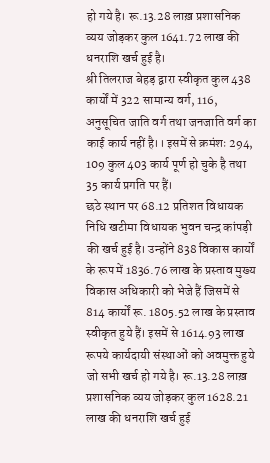हो गये है। रू.13.28 लाख़ प्रशासनिक व्यय जोड़कर कुल 1641.72 लाख की धनराशि खर्च हुई है।
श्री तिलराज बेहड़ द्वारा स्वीकृत कुल 438 कार्यों में 322 सामान्य वर्ग, 116, अनुसूचित जाति वर्ग तथा जनजाति वर्ग का काई कार्य नहीं है।। इसमें से क्रमंशः 294, 109 कुल 403 कार्य पूर्ण हो चुके है तथा 35 कार्य प्रगति पर हैं।
छठे स्थान पर 68.12 प्रतिशत विधायक निधि खटीमा विधायक भुवन चन्द्र कांपड़ी की खर्च हुई है। उन्होंने 838 विकास कार्यों के रूप में 1836.76 लाख के प्रस्ताव मुख्य विकास अधिकारी को भेजे हैं जिसमें से 814 कार्यों रू. 1805.52 लाख के प्रस्ताव स्वीकृत हुये हैं। इसमें से 1614.93 लाख रूपये कार्यदायी संस्थाओं को अवमुक्त हुये जो सभी खर्च हो गये है। रू.13.28 लाख़ प्रशासनिक व्यय जोड़कर कुल 1628.21 लाख की धनराशि खर्च हुई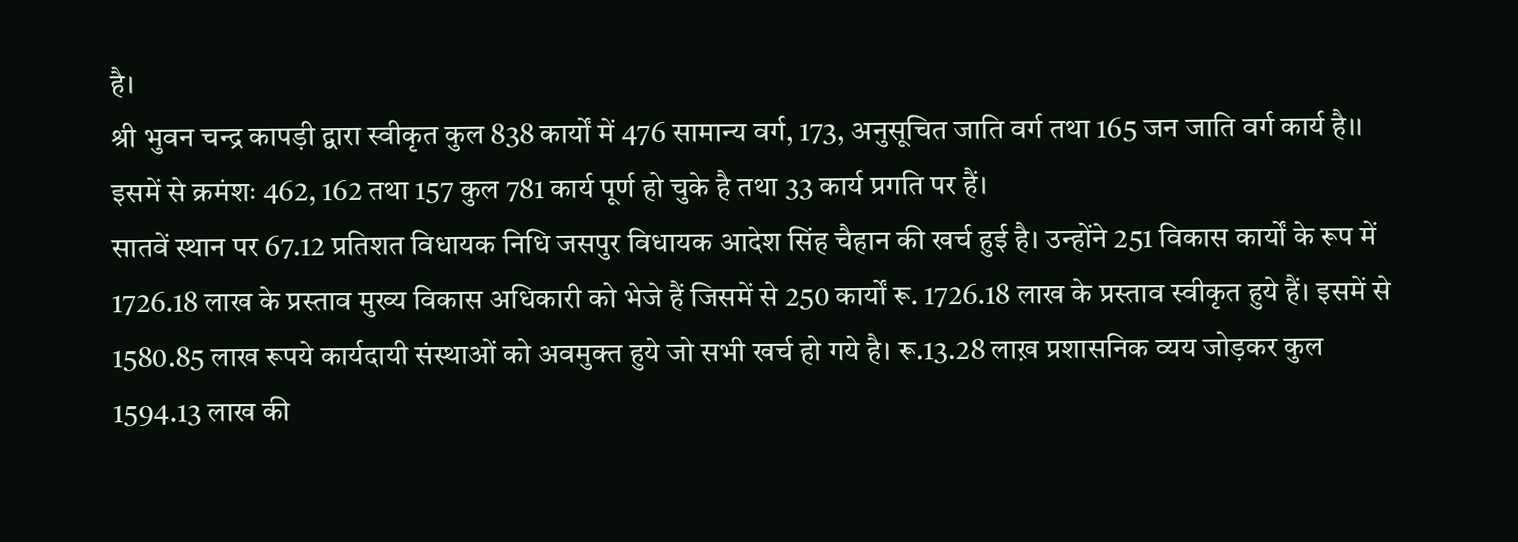है।
श्री भुवन चन्द्र कापड़ी द्वारा स्वीकृत कुल 838 कार्यों में 476 सामान्य वर्ग, 173, अनुसूचित जाति वर्ग तथा 165 जन जाति वर्ग कार्य है।। इसमें से क्रमंशः 462, 162 तथा 157 कुल 781 कार्य पूर्ण हो चुके है तथा 33 कार्य प्रगति पर हैं।
सातवें स्थान पर 67.12 प्रतिशत विधायक निधि जसपुर विधायक आदेश सिंह चैहान की खर्च हुई है। उन्होंने 251 विकास कार्यों के रूप में 1726.18 लाख के प्रस्ताव मुख्य विकास अधिकारी को भेजे हैं जिसमें से 250 कार्यों रू. 1726.18 लाख के प्रस्ताव स्वीकृत हुये हैं। इसमें से 1580.85 लाख रूपये कार्यदायी संस्थाओं को अवमुक्त हुये जो सभी खर्च हो गये है। रू.13.28 लाख़ प्रशासनिक व्यय जोड़कर कुल 1594.13 लाख की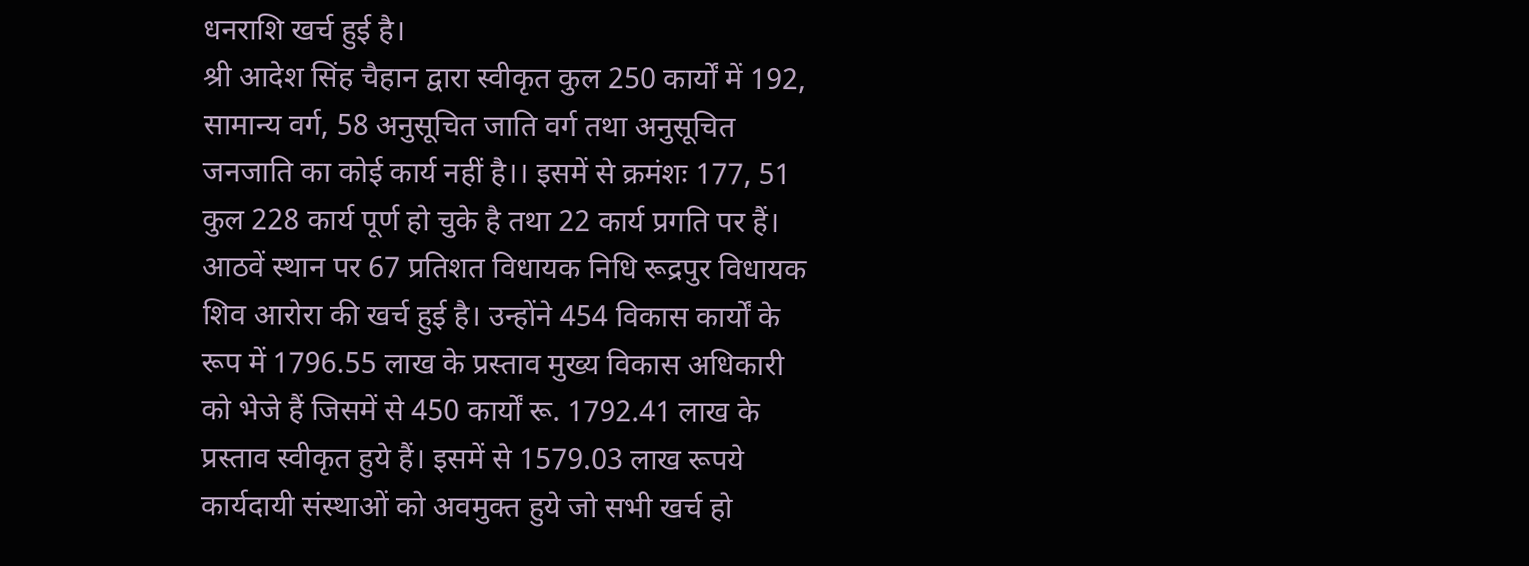धनराशि खर्च हुई है।
श्री आदेश सिंह चैहान द्वारा स्वीकृत कुल 250 कार्यों में 192, सामान्य वर्ग, 58 अनुसूचित जाति वर्ग तथा अनुसूचित जनजाति का कोई कार्य नहीं है।। इसमें से क्रमंशः 177, 51 कुल 228 कार्य पूर्ण हो चुके है तथा 22 कार्य प्रगति पर हैं।
आठवें स्थान पर 67 प्रतिशत विधायक निधि रूद्रपुर विधायक शिव आरोरा की खर्च हुई है। उन्होंने 454 विकास कार्यों के रूप में 1796.55 लाख के प्रस्ताव मुख्य विकास अधिकारी को भेजे हैं जिसमें से 450 कार्यों रू. 1792.41 लाख के प्रस्ताव स्वीकृत हुये हैं। इसमें से 1579.03 लाख रूपये कार्यदायी संस्थाओं को अवमुक्त हुये जो सभी खर्च हो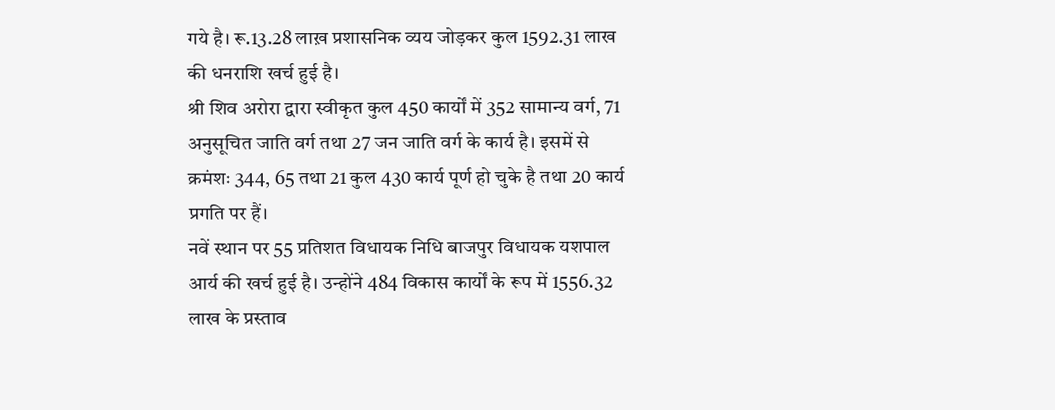गये है। रू.13.28 लाख़ प्रशासनिक व्यय जोड़कर कुल 1592.31 लाख की धनराशि खर्च हुई है।
श्री शिव अरोरा द्वारा स्वीकृत कुल 450 कार्यों में 352 सामान्य वर्ग, 71 अनुसूचित जाति वर्ग तथा 27 जन जाति वर्ग के कार्य है। इसमें से क्रमंशः 344, 65 तथा 21 कुल 430 कार्य पूर्ण हो चुके है तथा 20 कार्य प्रगति पर हैं।
नवें स्थान पर 55 प्रतिशत विधायक निधि बाजपुर विधायक यशपाल आर्य की खर्च हुई है। उन्होंने 484 विकास कार्यों के रूप में 1556.32 लाख के प्रस्ताव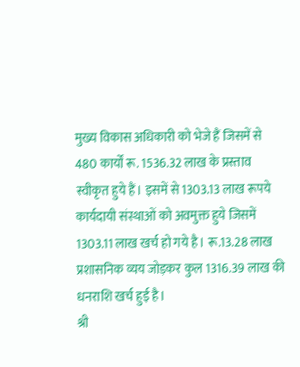मुख्य विकास अधिकारी को भेजे हैं जिसमें से 480 कार्यों रू. 1536.32 लाख के प्रस्ताव स्वीकृत हुये हैं। इसमें से 1303.13 लाख रूपये कार्यदायी संस्थाओं को अवमुक्त हुये जिसमें 1303.11 लाख खर्च हो गये है। रू.13.28 लाख प्रशासनिक व्यय जोड़कर कुल 1316.39 लाख की धनराशि खर्च हुई है।
श्री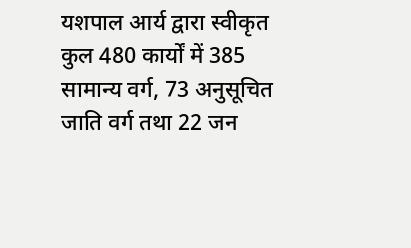यशपाल आर्य द्वारा स्वीकृत कुल 480 कार्यों में 385 सामान्य वर्ग, 73 अनुसूचित जाति वर्ग तथा 22 जन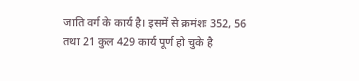जाति वर्ग के कार्य है। इसमें से क्रमंशः 352, 56 तथा 21 कुल 429 कार्य पूर्ण हो चुके है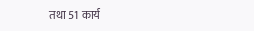तथा 51 कार्य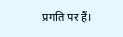प्रगति पर हैं।